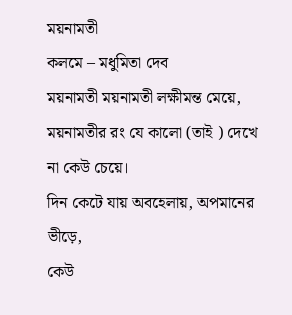ময়নামতী
কলমে – মধুমিতা দেব
ময়নামতী ময়নামতী লক্ষীমন্ত মেয়ে,
ময়নামতীর রং যে কালো (তাই ) দেখে না কেউ চেয়ে।
দিন কেটে যায় অবহেলায়, অপমানের ভীড়ে,
কেউ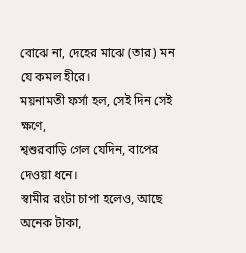বোঝে না, দেহের মাঝে (তার) মন যে কমল হীরে।
ময়নামতী ফর্সা হল, সেই দিন সেই ক্ষণে,
শ্বশুরবাড়ি গেল যেদিন, বাপের দেওয়া ধনে।
স্বামীর রংটা চাপা হলেও, আছে অনেক টাকা,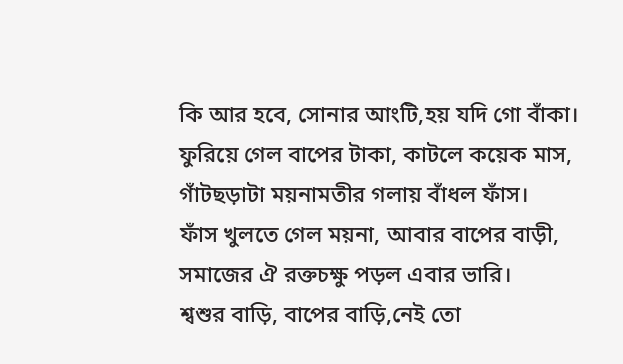কি আর হবে, সোনার আংটি,হয় যদি গো বাঁকা।
ফুরিয়ে গেল বাপের টাকা, কাটলে কয়েক মাস,
গাঁটছড়াটা ময়নামতীর গলায় বাঁধল ফাঁস।
ফাঁস খুলতে গেল ময়না, আবার বাপের বাড়ী,
সমাজের ঐ রক্তচক্ষু পড়ল এবার ভারি।
শ্বশুর বাড়ি, বাপের বাড়ি,নেই তো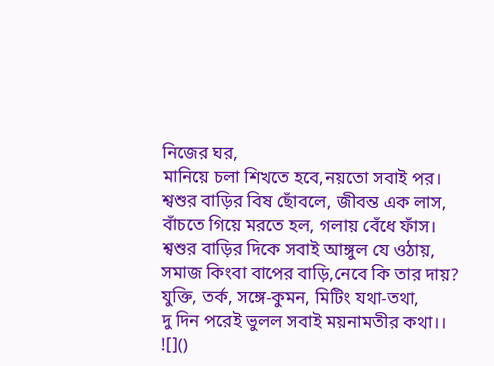নিজের ঘর,
মানিয়ে চলা শিখতে হবে,নয়তো সবাই পর।
শ্বশুর বাড়ির বিষ ছোঁবলে, জীবন্ত এক লাস,
বাঁচতে গিয়ে মরতে হল, গলায় বেঁধে ফাঁস।
শ্বশুর বাড়ির দিকে সবাই আঙ্গুল যে ওঠায়,
সমাজ কিংবা বাপের বাড়ি,নেবে কি তার দায়?
যুক্তি, তর্ক, সঙ্গে-কুমন, মিটিং যথা-তথা,
দু দিন পরেই ভুলল সবাই ময়নামতীর কথা।।
![]()